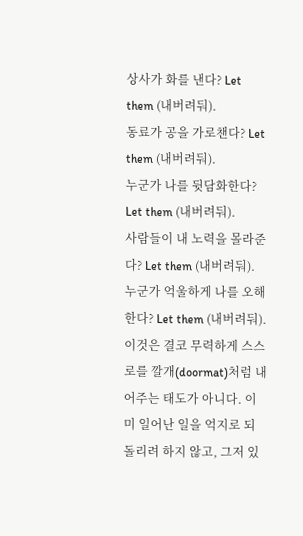상사가 화를 낸다? Let them (내버려둬).
동료가 공을 가로챈다? Let them (내버려둬).
누군가 나를 뒷담화한다? Let them (내버려둬).
사람들이 내 노력을 몰라준다? Let them (내버려둬).
누군가 억울하게 나를 오해한다? Let them (내버려둬).
이것은 결코 무력하게 스스로를 깔개(doormat)처럼 내어주는 태도가 아니다. 이미 일어난 일을 억지로 되돌리려 하지 않고, 그저 있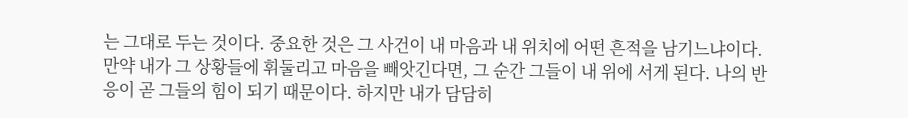는 그대로 두는 것이다. 중요한 것은 그 사건이 내 마음과 내 위치에 어떤 흔적을 남기느냐이다.
만약 내가 그 상황들에 휘둘리고 마음을 빼앗긴다면, 그 순간 그들이 내 위에 서게 된다. 나의 반응이 곧 그들의 힘이 되기 때문이다. 하지만 내가 담담히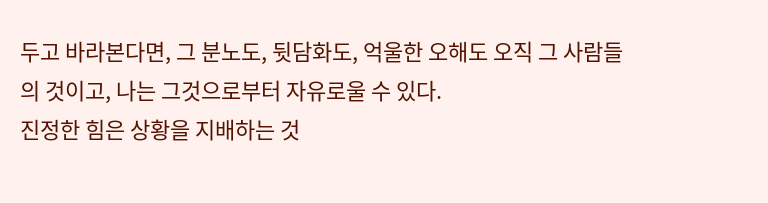두고 바라본다면, 그 분노도, 뒷담화도, 억울한 오해도 오직 그 사람들의 것이고, 나는 그것으로부터 자유로울 수 있다.
진정한 힘은 상황을 지배하는 것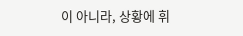이 아니라, 상황에 휘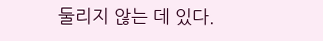둘리지 않는 데 있다.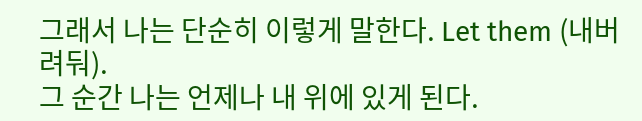그래서 나는 단순히 이렇게 말한다. Let them (내버려둬).
그 순간 나는 언제나 내 위에 있게 된다.